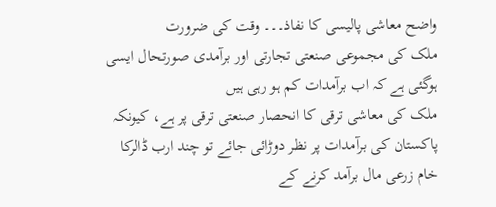واضح معاشی پالیسی کا نفاذ۔۔۔ وقت کی ضرورت
ملک کی مجموعی صنعتی تجارتی اور برآمدی صورتحال ایسی ہوگئی ہے کہ اب برآمدات کم ہو رہی ہیں
ملک کی معاشی ترقی کا انحصار صنعتی ترقی پر ہے، کیونکہ پاکستان کی برآمدات پر نظر دوڑائی جائے تو چند ارب ڈالرکا خام زرعی مال برآمد کرنے کے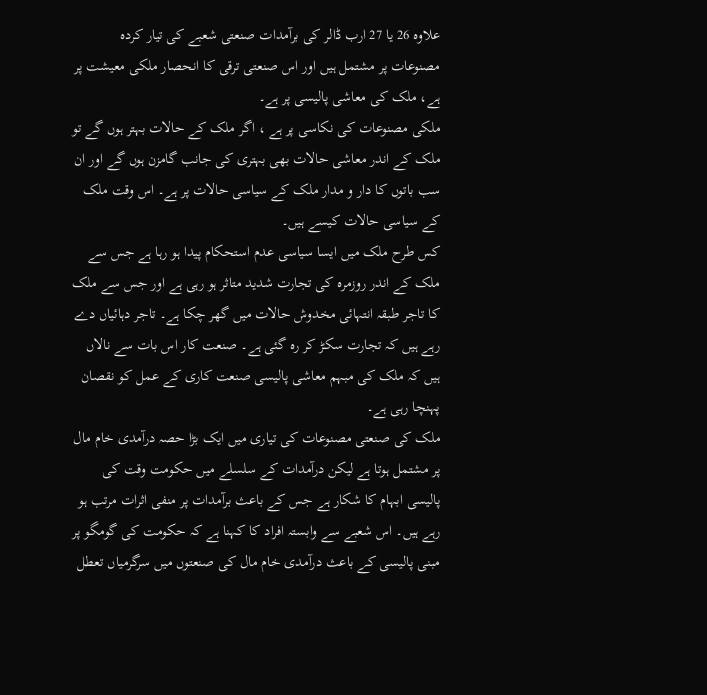علاوہ 26 یا 27 ارب ڈالر کی برآمدات صنعتی شعبے کی تیار کردہ مصنوعات پر مشتمل ہیں اور اس صنعتی ترقی کا انحصار ملکی معیشت پر ہے، ملک کی معاشی پالیسی پر ہے۔
ملکی مصنوعات کی نکاسی پر ہے ، اگر ملک کے حالات بہتر ہوں گے تو ملک کے اندر معاشی حالات بھی بہتری کی جانب گامزن ہوں گے اور ان سب باتوں کا دار و مدار ملک کے سیاسی حالات پر ہے۔ اس وقت ملک کے سیاسی حالات کیسے ہیں۔
کس طرح ملک میں ایسا سیاسی عدم استحکام پیدا ہو رہا ہے جس سے ملک کے اندر روزمرہ کی تجارت شدید متاثر ہو رہی ہے اور جس سے ملک کا تاجر طبقہ انتہائی مخدوش حالات میں گھر چکا ہے۔ تاجر دہائیاں دے رہے ہیں کہ تجارت سکڑ کر رہ گئی ہے۔ صنعت کار اس بات سے نالاں ہیں کہ ملک کی مبہم معاشی پالیسی صنعت کاری کے عمل کو نقصان پہنچا رہی ہے۔
ملک کی صنعتی مصنوعات کی تیاری میں ایک بڑا حصہ درآمدی خام مال پر مشتمل ہوتا ہے لیکن درآمدات کے سلسلے میں حکومت وقت کی پالیسی ابہام کا شکار ہے جس کے باعث برآمدات پر منفی اثرات مرتب ہو رہے ہیں۔ اس شعبے سے وابستہ افراد کا کہنا ہے کہ حکومت کی گومگو پر مبنی پالیسی کے باعث درآمدی خام مال کی صنعتوں میں سرگرمیاں تعطل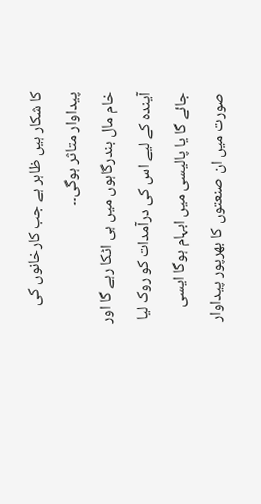کا شکار ہیں ظاہر ہے جب کارخانوں کی پیداوار متاثر ہوگی۔۔
خام مال بندرگاہوں میں ہی اٹکا رہے گا اور آیندہ کے لیے اس کی درآمدات کو روک لیا جائے گا یا پالیسی میں ابہام ہوگا ایسی صورت میں ان صنعتوں کا بھرپور پیداوار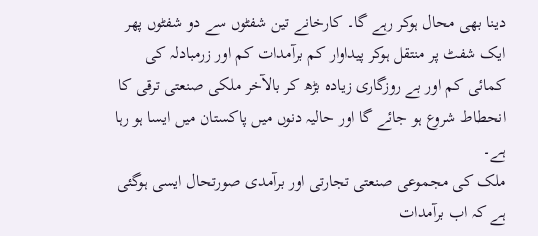دینا بھی محال ہوکر رہے گا۔ کارخانے تین شفٹوں سے دو شفٹوں پھر ایک شفٹ پر منتقل ہوکر پیداوار کم برآمدات کم اور زرمبادلہ کی کمائی کم اور بے روزگاری زیادہ بڑھ کر بالآخر ملکی صنعتی ترقی کا انحطاط شروع ہو جائے گا اور حالیہ دنوں میں پاکستان میں ایسا ہو رہا ہے۔
ملک کی مجموعی صنعتی تجارتی اور برآمدی صورتحال ایسی ہوگئی ہے کہ اب برآمدات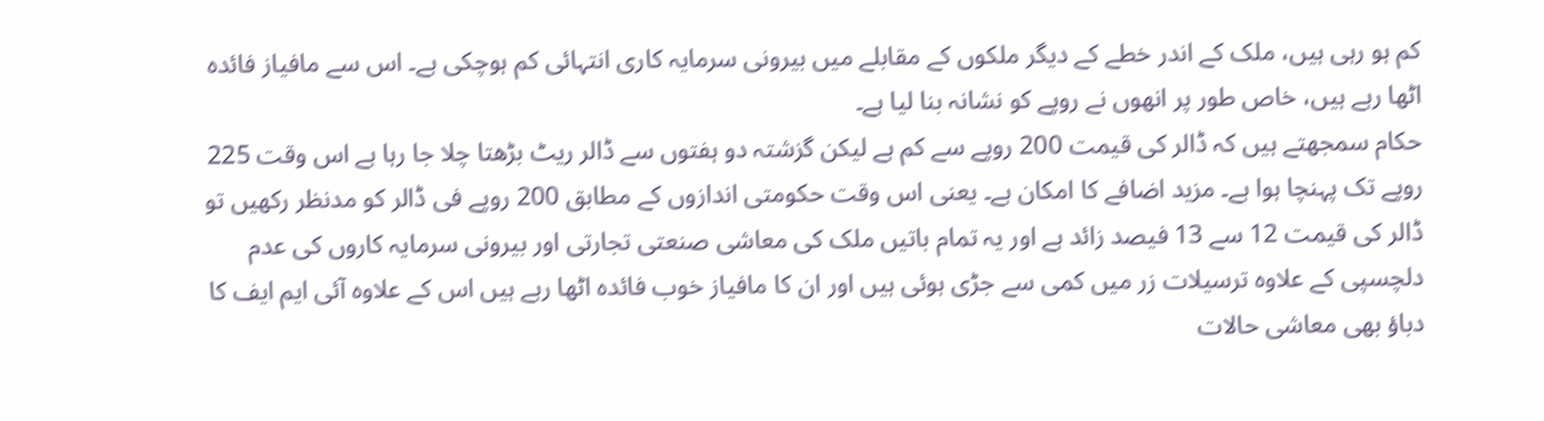کم ہو رہی ہیں، ملک کے اندر خطے کے دیگر ملکوں کے مقابلے میں بیرونی سرمایہ کاری انتہائی کم ہوچکی ہے۔ اس سے مافیاز فائدہ اٹھا رہے ہیں، خاص طور پر انھوں نے روپے کو نشانہ بنا لیا ہے۔
حکام سمجھتے ہیں کہ ڈالر کی قیمت 200 روپے سے کم ہے لیکن گزشتہ دو ہفتوں سے ڈالر ریٹ بڑھتا چلا جا رہا ہے اس وقت 225 روپے تک پہنچا ہوا ہے۔ مزید اضافے کا امکان ہے۔ یعنی اس وقت حکومتی اندازوں کے مطابق 200 روپے فی ڈالر کو مدنظر رکھیں تو ڈالر کی قیمت 12 سے 13 فیصد زائد ہے اور یہ تمام باتیں ملک کی معاشی صنعتی تجارتی اور بیرونی سرمایہ کاروں کی عدم دلچسپی کے علاوہ ترسیلات زر میں کمی سے جڑی ہوئی ہیں اور ان کا مافیاز خوب فائدہ اٹھا رہے ہیں اس کے علاوہ آئی ایم ایف کا دباؤ بھی معاشی حالات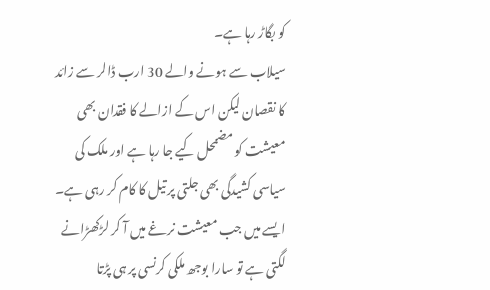کو بگاڑ رہا ہے۔
سیلاب سے ہونے والے 30 ارب ڈالر سے زائد کا نقصان لیکن اس کے ازالے کا فقدان بھی معیشت کو مضمحل کیے جا رہا ہے اور ملک کی سیاسی کشیدگی بھی جلتی پر تیل کا کام کر رہی ہے۔ ایسے میں جب معیشت نرغے میں آ کر لڑکھڑانے لگتی ہے تو سارا بوجھ ملکی کرنسی پر ہی پڑتا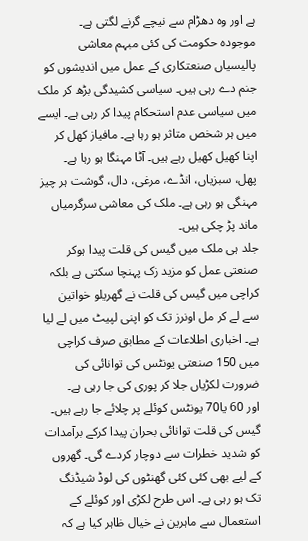ہے اور وہ دھڑام سے نیچے گرنے لگتی ہے۔
موجودہ حکومت کی کئی مبہم معاشی پالیسیاں صنعتکاری کے عمل میں اندیشوں کو جنم دے رہی ہیں۔ سیاسی کشیدگی بڑھ کر ملک میں سیاسی عدم استحکام پیدا کر رہی ہے۔ ایسے میں ہر شخص متاثر ہو رہا ہے۔ مافیاز کھل کر اپنا کھیل کھیل رہے ہیں۔ آٹا مہنگا ہو رہا ہے۔ پھل، سبزیاں، انڈے، مرغی، دال، گوشت ہر چیز مہنگی ہو رہی ہے۔ ملک کی معاشی سرگرمیاں ماند پڑ چکی ہیں۔
جلد ہی ملک میں گیس کی قلت پیدا ہوکر صنعتی عمل کو مزید زک پہنچا سکتی ہے بلکہ کراچی میں گیس کی قلت نے گھریلو خواتین سے لے کر مل اونرز تک کو اپنی لپیٹ میں لے لیا ہے۔ اخباری اطلاعات کے مطابق صرف کراچی میں 150 صنعتی یونٹس کی توانائی کی ضرورت لکڑیاں جلا کر پوری کی جا رہی ہے۔
اور 60 یا70 یونٹس کوئلے پر چلائے جا رہے ہیں۔ گیس کی قلت توانائی بحران پیدا کرکے برآمدات کو شدید خطرات سے دوچار کردے گی۔ گھروں کے لیے بھی کئی کئی گھنٹوں کی لوڈ شیڈنگ تک ہو رہی ہے۔ اس طرح لکڑی اور کوئلے کے استعمال سے ماہرین نے خیال ظاہر کیا ہے کہ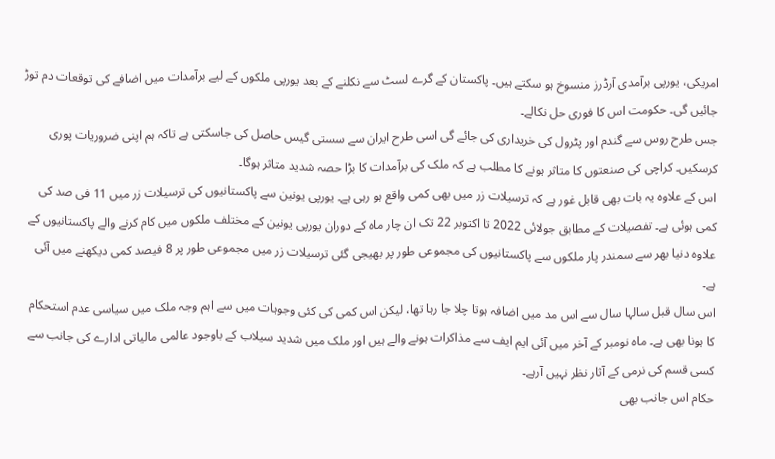امریکی، یورپی برآمدی آرڈرز منسوخ ہو سکتے ہیں۔ پاکستان کے گرے لسٹ سے نکلنے کے بعد یورپی ملکوں کے لیے برآمدات میں اضافے کی توقعات دم توڑ جائیں گی۔ حکومت اس کا فوری حل نکالے۔
جس طرح روس سے گندم اور پٹرول کی خریداری کی جائے گی اسی طرح ایران سے سستی گیس حاصل کی جاسکتی ہے تاکہ ہم اپنی ضروریات پوری کرسکیں۔ کراچی کی صنعتوں کا متاثر ہونے کا مطلب ہے کہ ملک کی برآمدات کا بڑا حصہ شدید متاثر ہوگا۔
اس کے علاوہ یہ بات بھی قابل غور ہے کہ ترسیلات زر میں بھی کمی واقع ہو رہی ہے۔ یورپی یونین سے پاکستانیوں کی ترسیلات زر میں 11 فی صد کی کمی ہوئی ہے۔ تفصیلات کے مطابق جولائی 2022 تا اکتوبر 22 تک ان چار ماہ کے دوران یورپی یونین کے مختلف ملکوں میں کام کرنے والے پاکستانیوں کے علاوہ دنیا بھر سے سمندر پار ملکوں سے پاکستانیوں کی مجموعی طور پر بھیجی گئی ترسیلات زر میں مجموعی طور پر 8 فیصد کمی دیکھنے میں آئی ہے۔
اس سال قبل سالہا سال سے اس مد میں اضافہ ہوتا چلا جا رہا تھا، لیکن اس کمی کی کئی وجوہات میں سے اہم وجہ ملک میں سیاسی عدم استحکام کا ہونا بھی ہے۔ ماہ نومبر کے آخر میں آئی ایم ایف سے مذاکرات ہونے والے ہیں اور ملک میں شدید سیلاب کے باوجود عالمی مالیاتی ادارے کی جانب سے کسی قسم کی نرمی کے آثار نظر نہیں آرہے۔
حکام اس جانب بھی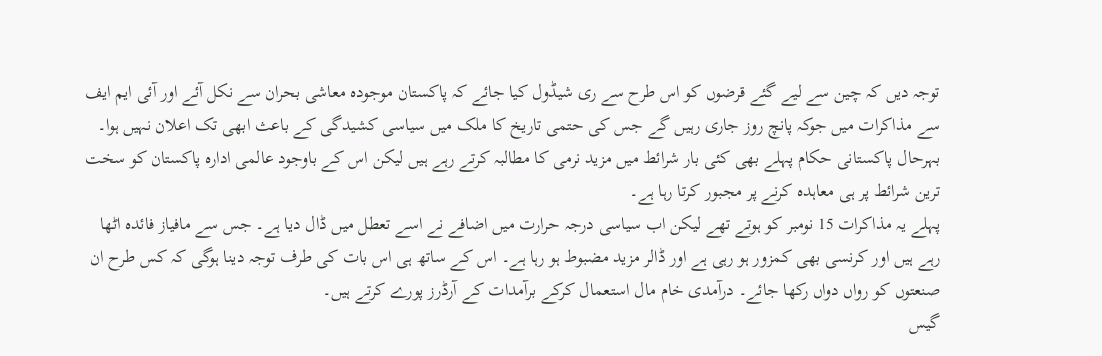توجہ دیں کہ چین سے لیے گئے قرضوں کو اس طرح سے ری شیڈول کیا جائے کہ پاکستان موجودہ معاشی بحران سے نکل آئے اور آئی ایم ایف سے مذاکرات میں جوکہ پانچ روز جاری رہیں گے جس کی حتمی تاریخ کا ملک میں سیاسی کشیدگی کے باعث ابھی تک اعلان نہیں ہوا۔ بہرحال پاکستانی حکام پہلے بھی کئی بار شرائط میں مزید نرمی کا مطالبہ کرتے رہے ہیں لیکن اس کے باوجود عالمی ادارہ پاکستان کو سخت ترین شرائط پر ہی معاہدہ کرنے پر مجبور کرتا رہا ہے۔
پہلے یہ مذاکرات 15 نومبر کو ہوتے تھے لیکن اب سیاسی درجہ حرارت میں اضافے نے اسے تعطل میں ڈال دیا ہے۔ جس سے مافیاز فائدہ اٹھا رہے ہیں اور کرنسی بھی کمزور ہو رہی ہے اور ڈالر مزید مضبوط ہو رہا ہے۔ اس کے ساتھ ہی اس بات کی طرف توجہ دینا ہوگی کہ کس طرح ان صنعتوں کو رواں دواں رکھا جائے۔ درآمدی خام مال استعمال کرکے برآمدات کے آرڈرز پورے کرتے ہیں۔
گیس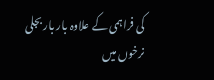کی فراہمی کے علاوہ بار بار بجلی نرخوں میں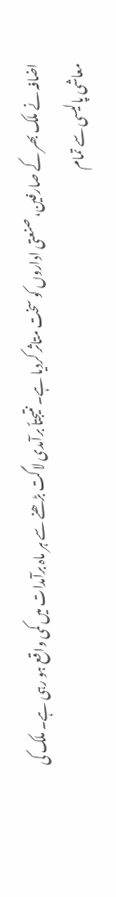اضافہ نے ملک بھر کے صارفین، صنعتی اداروں کو سخت متاثر کردیا ہے۔ نتیجتاً برآمدی لاگت بڑھنے سے ہر ماہ برآمدات میں کمی واقع ہو رہی ہے۔ ملک کی معاشی پالیسی سے تمام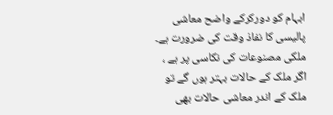ابہام کو دورکرکے واضح معاشی پالیسی کا نفاذ وقت کی ضرورت ہے۔
ملکی مصنوعات کی نکاسی پر ہے ، اگر ملک کے حالات بہتر ہوں گے تو ملک کے اندر معاشی حالات بھی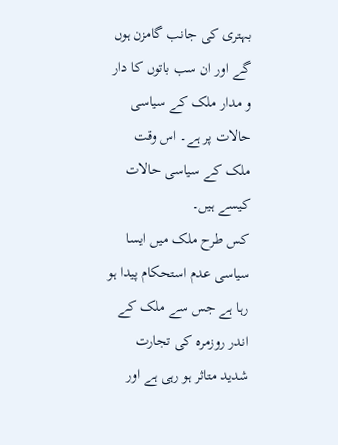بہتری کی جانب گامزن ہوں گے اور ان سب باتوں کا دار و مدار ملک کے سیاسی حالات پر ہے۔ اس وقت ملک کے سیاسی حالات کیسے ہیں۔
کس طرح ملک میں ایسا سیاسی عدم استحکام پیدا ہو رہا ہے جس سے ملک کے اندر روزمرہ کی تجارت شدید متاثر ہو رہی ہے اور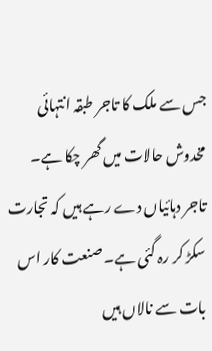جس سے ملک کا تاجر طبقہ انتہائی مخدوش حالات میں گھر چکا ہے۔ تاجر دہائیاں دے رہے ہیں کہ تجارت سکڑ کر رہ گئی ہے۔ صنعت کار اس بات سے نالاں ہیں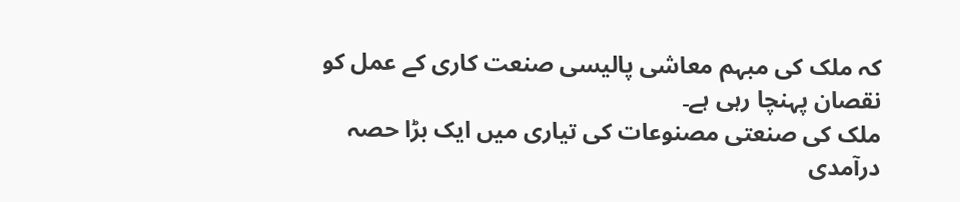کہ ملک کی مبہم معاشی پالیسی صنعت کاری کے عمل کو نقصان پہنچا رہی ہے۔
ملک کی صنعتی مصنوعات کی تیاری میں ایک بڑا حصہ درآمدی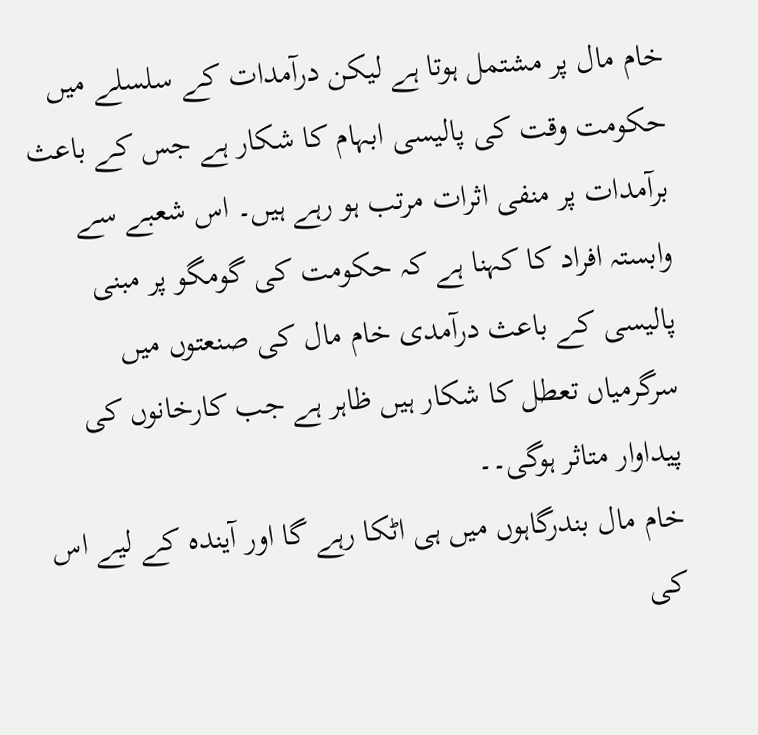خام مال پر مشتمل ہوتا ہے لیکن درآمدات کے سلسلے میں حکومت وقت کی پالیسی ابہام کا شکار ہے جس کے باعث برآمدات پر منفی اثرات مرتب ہو رہے ہیں۔ اس شعبے سے وابستہ افراد کا کہنا ہے کہ حکومت کی گومگو پر مبنی پالیسی کے باعث درآمدی خام مال کی صنعتوں میں سرگرمیاں تعطل کا شکار ہیں ظاہر ہے جب کارخانوں کی پیداوار متاثر ہوگی۔۔
خام مال بندرگاہوں میں ہی اٹکا رہے گا اور آیندہ کے لیے اس کی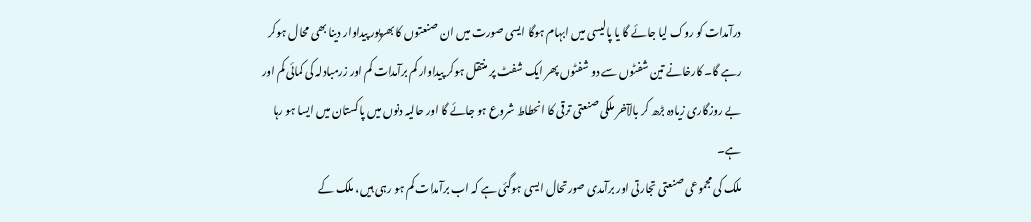درآمدات کو روک لیا جائے گا یا پالیسی میں ابہام ہوگا ایسی صورت میں ان صنعتوں کا بھرپور پیداوار دینا بھی محال ہوکر رہے گا۔ کارخانے تین شفٹوں سے دو شفٹوں پھر ایک شفٹ پر منتقل ہوکر پیداوار کم برآمدات کم اور زرمبادلہ کی کمائی کم اور بے روزگاری زیادہ بڑھ کر بالآخر ملکی صنعتی ترقی کا انحطاط شروع ہو جائے گا اور حالیہ دنوں میں پاکستان میں ایسا ہو رہا ہے۔
ملک کی مجموعی صنعتی تجارتی اور برآمدی صورتحال ایسی ہوگئی ہے کہ اب برآمدات کم ہو رہی ہیں، ملک کے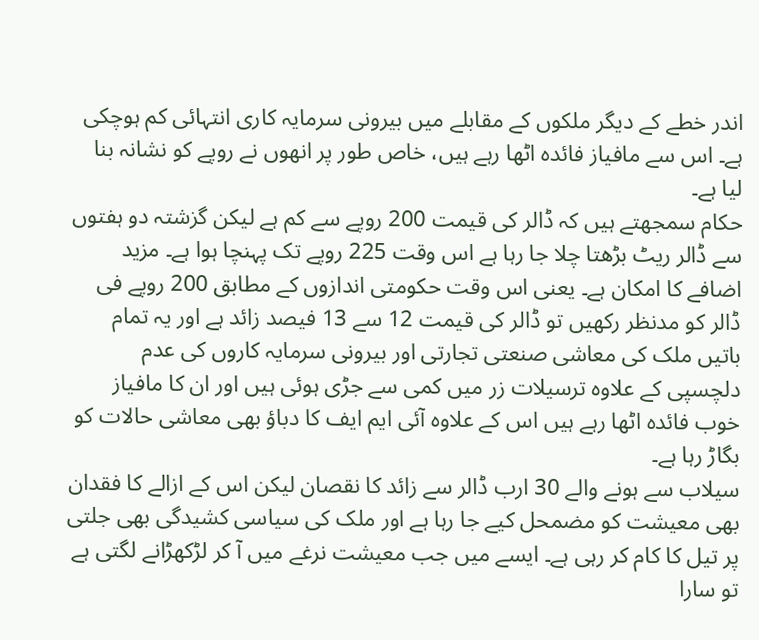اندر خطے کے دیگر ملکوں کے مقابلے میں بیرونی سرمایہ کاری انتہائی کم ہوچکی ہے۔ اس سے مافیاز فائدہ اٹھا رہے ہیں، خاص طور پر انھوں نے روپے کو نشانہ بنا لیا ہے۔
حکام سمجھتے ہیں کہ ڈالر کی قیمت 200 روپے سے کم ہے لیکن گزشتہ دو ہفتوں سے ڈالر ریٹ بڑھتا چلا جا رہا ہے اس وقت 225 روپے تک پہنچا ہوا ہے۔ مزید اضافے کا امکان ہے۔ یعنی اس وقت حکومتی اندازوں کے مطابق 200 روپے فی ڈالر کو مدنظر رکھیں تو ڈالر کی قیمت 12 سے 13 فیصد زائد ہے اور یہ تمام باتیں ملک کی معاشی صنعتی تجارتی اور بیرونی سرمایہ کاروں کی عدم دلچسپی کے علاوہ ترسیلات زر میں کمی سے جڑی ہوئی ہیں اور ان کا مافیاز خوب فائدہ اٹھا رہے ہیں اس کے علاوہ آئی ایم ایف کا دباؤ بھی معاشی حالات کو بگاڑ رہا ہے۔
سیلاب سے ہونے والے 30 ارب ڈالر سے زائد کا نقصان لیکن اس کے ازالے کا فقدان بھی معیشت کو مضمحل کیے جا رہا ہے اور ملک کی سیاسی کشیدگی بھی جلتی پر تیل کا کام کر رہی ہے۔ ایسے میں جب معیشت نرغے میں آ کر لڑکھڑانے لگتی ہے تو سارا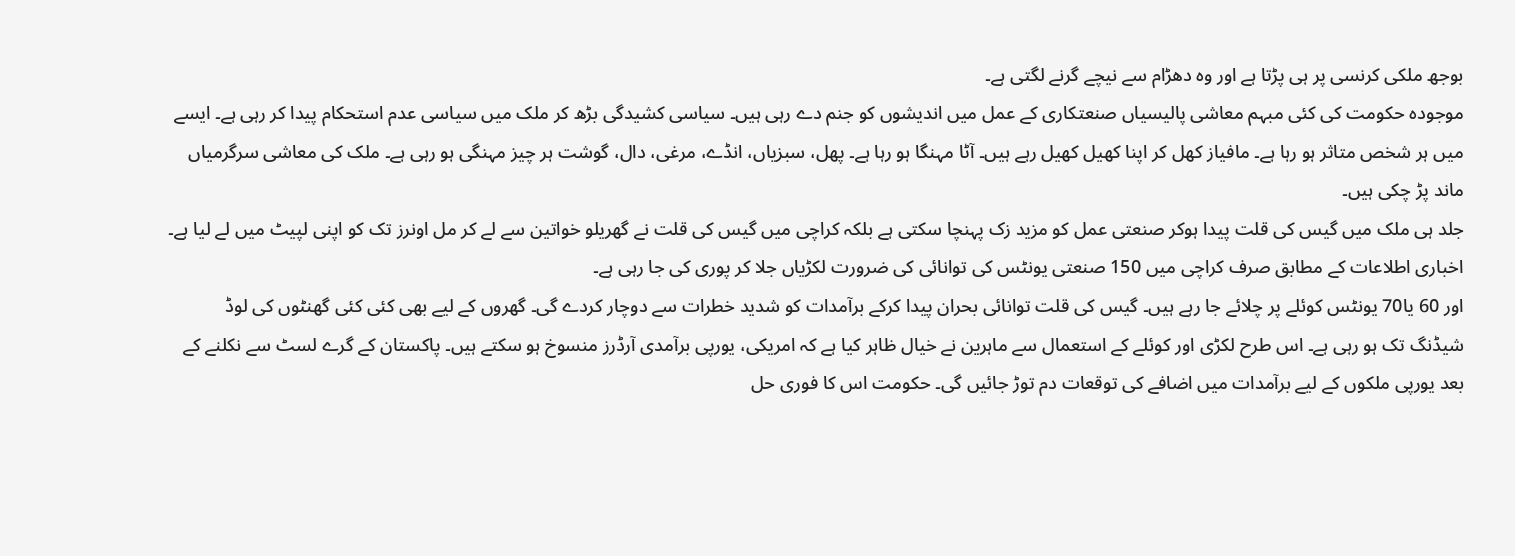بوجھ ملکی کرنسی پر ہی پڑتا ہے اور وہ دھڑام سے نیچے گرنے لگتی ہے۔
موجودہ حکومت کی کئی مبہم معاشی پالیسیاں صنعتکاری کے عمل میں اندیشوں کو جنم دے رہی ہیں۔ سیاسی کشیدگی بڑھ کر ملک میں سیاسی عدم استحکام پیدا کر رہی ہے۔ ایسے میں ہر شخص متاثر ہو رہا ہے۔ مافیاز کھل کر اپنا کھیل کھیل رہے ہیں۔ آٹا مہنگا ہو رہا ہے۔ پھل، سبزیاں، انڈے، مرغی، دال، گوشت ہر چیز مہنگی ہو رہی ہے۔ ملک کی معاشی سرگرمیاں ماند پڑ چکی ہیں۔
جلد ہی ملک میں گیس کی قلت پیدا ہوکر صنعتی عمل کو مزید زک پہنچا سکتی ہے بلکہ کراچی میں گیس کی قلت نے گھریلو خواتین سے لے کر مل اونرز تک کو اپنی لپیٹ میں لے لیا ہے۔ اخباری اطلاعات کے مطابق صرف کراچی میں 150 صنعتی یونٹس کی توانائی کی ضرورت لکڑیاں جلا کر پوری کی جا رہی ہے۔
اور 60 یا70 یونٹس کوئلے پر چلائے جا رہے ہیں۔ گیس کی قلت توانائی بحران پیدا کرکے برآمدات کو شدید خطرات سے دوچار کردے گی۔ گھروں کے لیے بھی کئی کئی گھنٹوں کی لوڈ شیڈنگ تک ہو رہی ہے۔ اس طرح لکڑی اور کوئلے کے استعمال سے ماہرین نے خیال ظاہر کیا ہے کہ امریکی، یورپی برآمدی آرڈرز منسوخ ہو سکتے ہیں۔ پاکستان کے گرے لسٹ سے نکلنے کے بعد یورپی ملکوں کے لیے برآمدات میں اضافے کی توقعات دم توڑ جائیں گی۔ حکومت اس کا فوری حل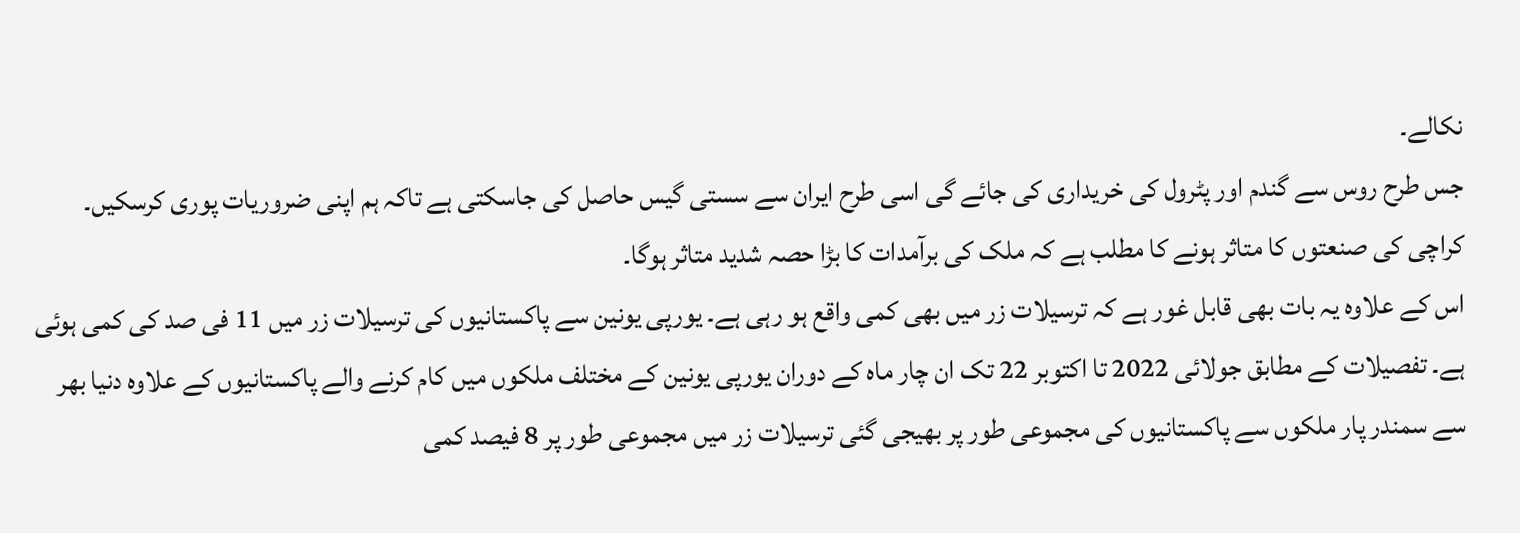نکالے۔
جس طرح روس سے گندم اور پٹرول کی خریداری کی جائے گی اسی طرح ایران سے سستی گیس حاصل کی جاسکتی ہے تاکہ ہم اپنی ضروریات پوری کرسکیں۔ کراچی کی صنعتوں کا متاثر ہونے کا مطلب ہے کہ ملک کی برآمدات کا بڑا حصہ شدید متاثر ہوگا۔
اس کے علاوہ یہ بات بھی قابل غور ہے کہ ترسیلات زر میں بھی کمی واقع ہو رہی ہے۔ یورپی یونین سے پاکستانیوں کی ترسیلات زر میں 11 فی صد کی کمی ہوئی ہے۔ تفصیلات کے مطابق جولائی 2022 تا اکتوبر 22 تک ان چار ماہ کے دوران یورپی یونین کے مختلف ملکوں میں کام کرنے والے پاکستانیوں کے علاوہ دنیا بھر سے سمندر پار ملکوں سے پاکستانیوں کی مجموعی طور پر بھیجی گئی ترسیلات زر میں مجموعی طور پر 8 فیصد کمی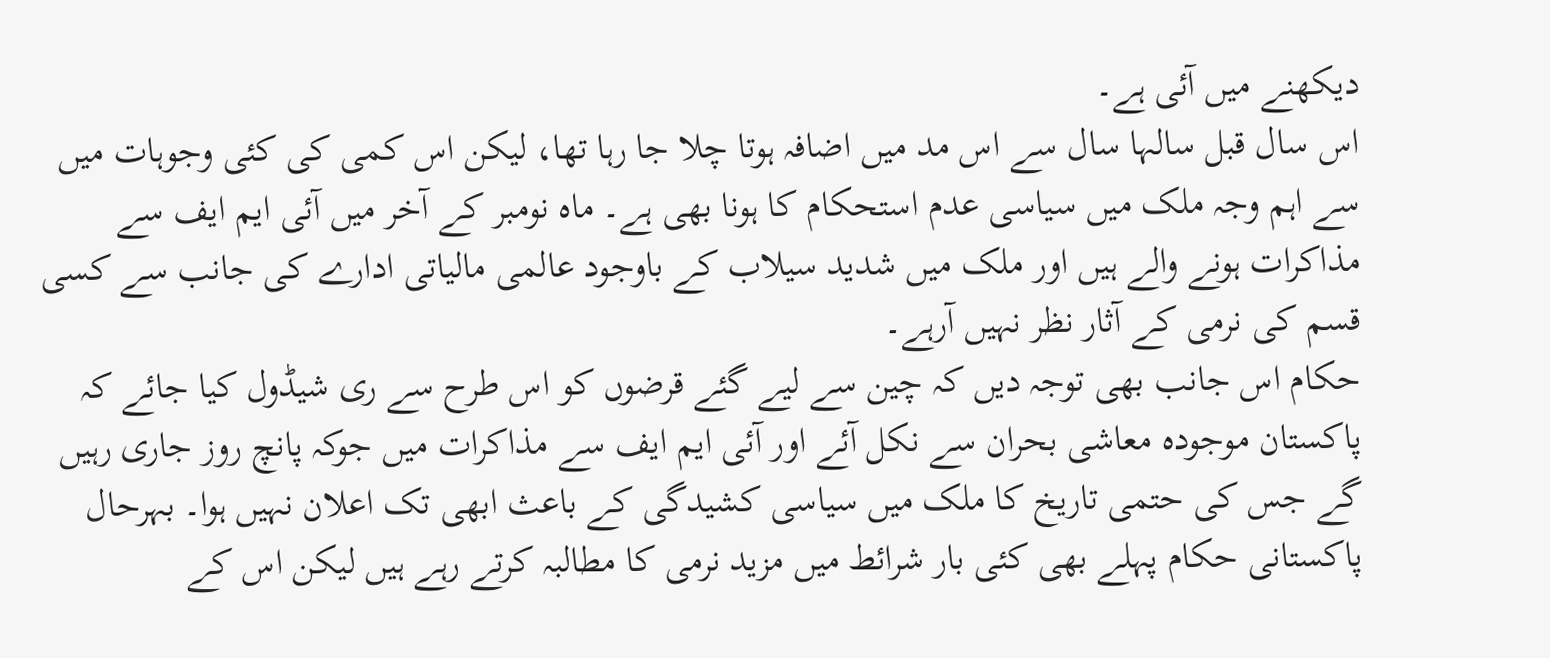دیکھنے میں آئی ہے۔
اس سال قبل سالہا سال سے اس مد میں اضافہ ہوتا چلا جا رہا تھا، لیکن اس کمی کی کئی وجوہات میں سے اہم وجہ ملک میں سیاسی عدم استحکام کا ہونا بھی ہے۔ ماہ نومبر کے آخر میں آئی ایم ایف سے مذاکرات ہونے والے ہیں اور ملک میں شدید سیلاب کے باوجود عالمی مالیاتی ادارے کی جانب سے کسی قسم کی نرمی کے آثار نظر نہیں آرہے۔
حکام اس جانب بھی توجہ دیں کہ چین سے لیے گئے قرضوں کو اس طرح سے ری شیڈول کیا جائے کہ پاکستان موجودہ معاشی بحران سے نکل آئے اور آئی ایم ایف سے مذاکرات میں جوکہ پانچ روز جاری رہیں گے جس کی حتمی تاریخ کا ملک میں سیاسی کشیدگی کے باعث ابھی تک اعلان نہیں ہوا۔ بہرحال پاکستانی حکام پہلے بھی کئی بار شرائط میں مزید نرمی کا مطالبہ کرتے رہے ہیں لیکن اس کے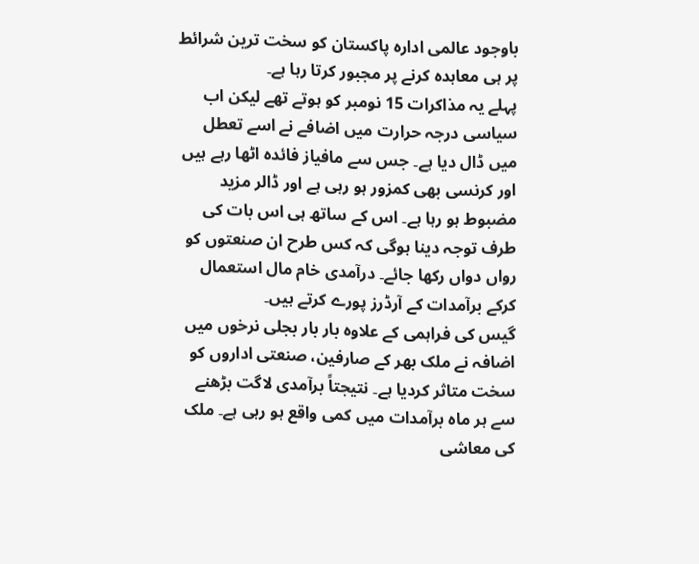باوجود عالمی ادارہ پاکستان کو سخت ترین شرائط پر ہی معاہدہ کرنے پر مجبور کرتا رہا ہے۔
پہلے یہ مذاکرات 15 نومبر کو ہوتے تھے لیکن اب سیاسی درجہ حرارت میں اضافے نے اسے تعطل میں ڈال دیا ہے۔ جس سے مافیاز فائدہ اٹھا رہے ہیں اور کرنسی بھی کمزور ہو رہی ہے اور ڈالر مزید مضبوط ہو رہا ہے۔ اس کے ساتھ ہی اس بات کی طرف توجہ دینا ہوگی کہ کس طرح ان صنعتوں کو رواں دواں رکھا جائے۔ درآمدی خام مال استعمال کرکے برآمدات کے آرڈرز پورے کرتے ہیں۔
گیس کی فراہمی کے علاوہ بار بار بجلی نرخوں میں اضافہ نے ملک بھر کے صارفین، صنعتی اداروں کو سخت متاثر کردیا ہے۔ نتیجتاً برآمدی لاگت بڑھنے سے ہر ماہ برآمدات میں کمی واقع ہو رہی ہے۔ ملک کی معاشی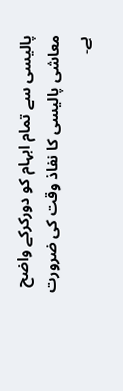پالیسی سے تمام ابہام کو دورکرکے واضح معاشی پالیسی کا نفاذ وقت کی ضرورت ہے۔